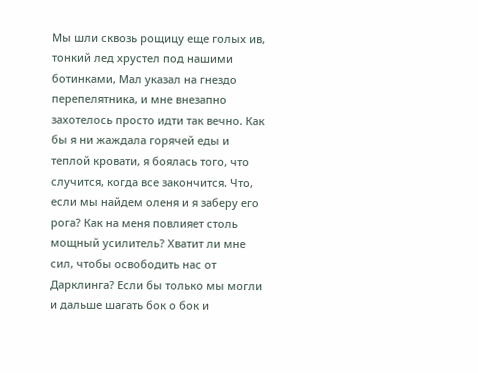Мы шли сквозь рощицу еще голых ив, тонкий лед хрустел под нашими ботинками, Мал указал на гнездо перепелятника, и мне внезапно захотелось просто идти так вечно. Как бы я ни жаждала горячей еды и теплой кровати, я боялась того, что случится, когда все закончится. Что, если мы найдем оленя и я заберу его рога? Как на меня повлияет столь мощный усилитель? Хватит ли мне сил, чтобы освободить нас от Дарклинга? Если бы только мы могли и дальше шагать бок о бок и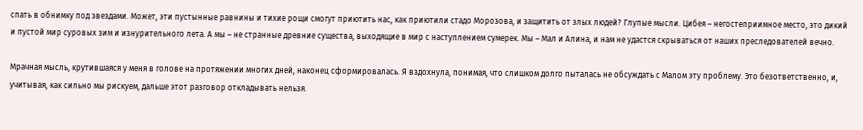спать в обнимку под звездами. Может, эти пустынные равнины и тихие рощи смогут приютить нас, как приютили стадо Морозова, и защитить от злых людей? Глупые мысли. Цибея – негостеприимное место, это дикий и пустой мир суровых зим и изнурительного лета. А мы – не странные древние существа, выходящие в мир с наступлением сумерек. Мы – Мал и Алина, и нам не удастся скрываться от наших преследователей вечно.

Мрачная мысль, крутившаяся у меня в голове на протяжении многих дней, наконец сформировалась. Я вздохнула, понимая, что слишком долго пыталась не обсуждать с Малом эту проблему. Это безответственно, и, учитывая, как сильно мы рискуем, дальше этот разговор откладывать нельзя.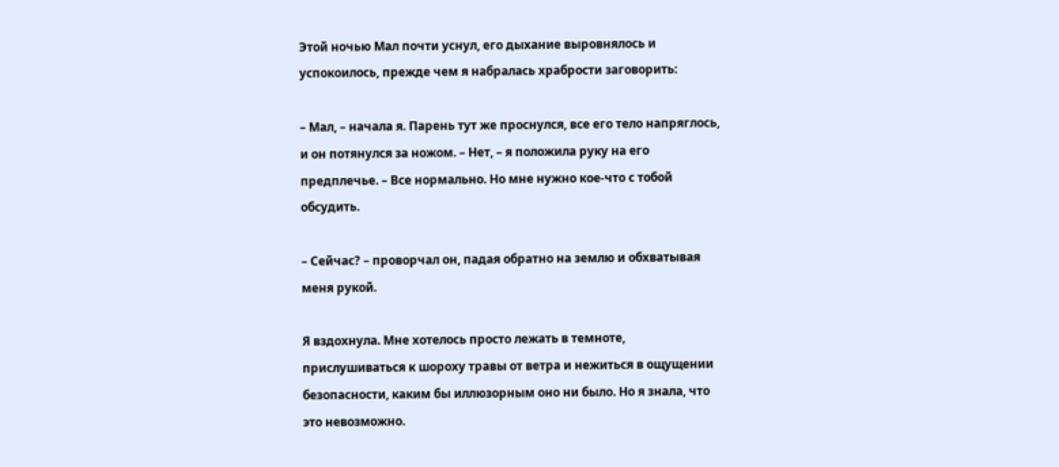Этой ночью Мал почти уснул, его дыхание выровнялось и успокоилось, прежде чем я набралась храбрости заговорить:

– Мал, – начала я. Парень тут же проснулся, все его тело напряглось, и он потянулся за ножом. – Нет, – я положила руку на его предплечье. – Все нормально. Но мне нужно кое-что с тобой обсудить.

– Сейчас? – проворчал он, падая обратно на землю и обхватывая меня рукой.

Я вздохнула. Мне хотелось просто лежать в темноте, прислушиваться к шороху травы от ветра и нежиться в ощущении безопасности, каким бы иллюзорным оно ни было. Но я знала, что это невозможно.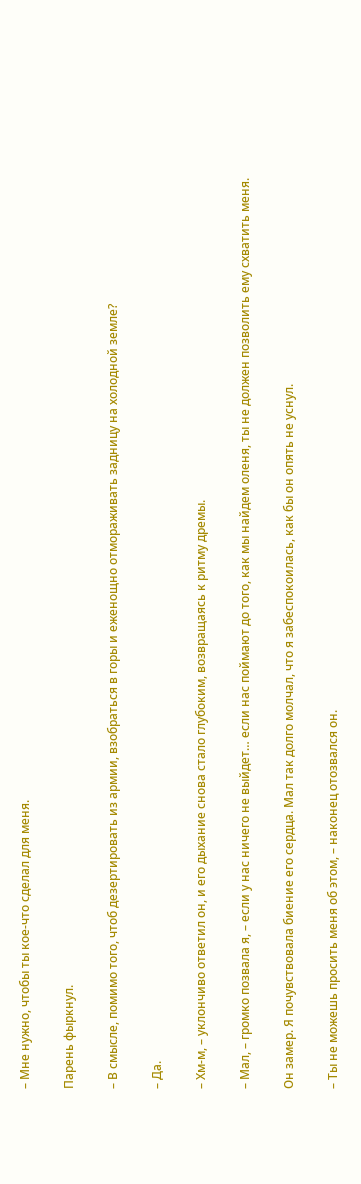– Мне нужно, чтобы ты кое-что сделал для меня.

Парень фыркнул.

– В смысле, помимо того, чтоб дезертировать из армии, взобраться в горы и еженощно отмораживать задницу на холодной земле?

– Да.

– Хм-м, – уклончиво ответил он, и его дыхание снова стало глубоким, возвращаясь к ритму дремы.

– Мал, – громко позвала я, – если у нас ничего не выйдет… если нас поймают до того, как мы найдем оленя, ты не должен позволить ему схватить меня.

Он замер. Я почувствовала биение его сердца. Мал так долго молчал, что я забеспокоилась, как бы он опять не уснул.

– Ты не можешь просить меня об этом, – наконец отозвался он.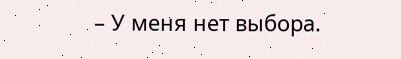– У меня нет выбора.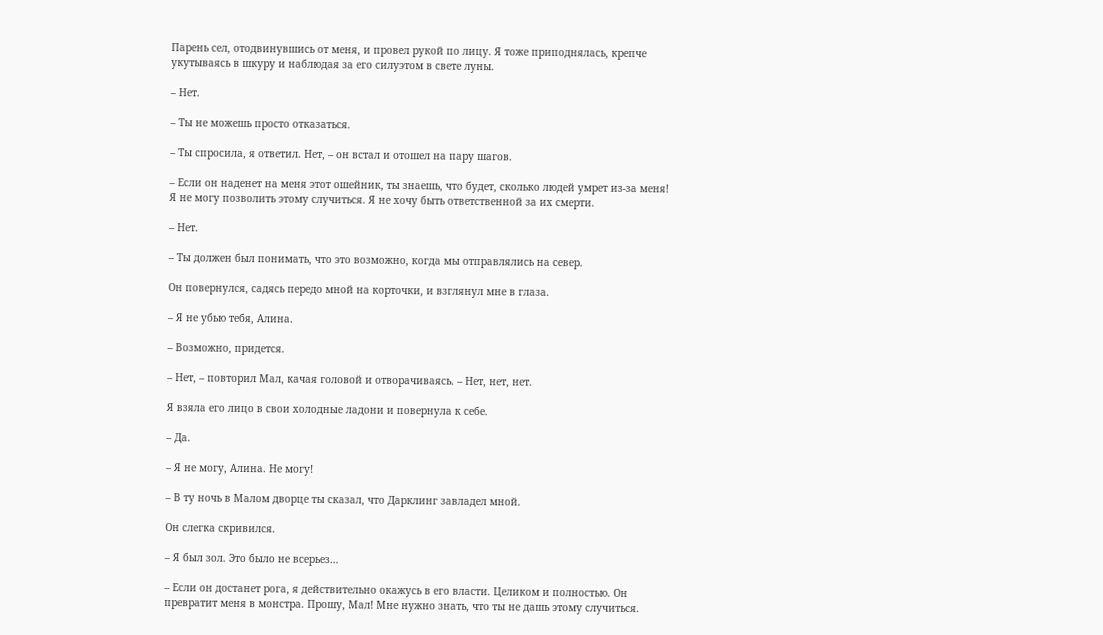Парень сел, отодвинувшись от меня, и провел рукой по лицу. Я тоже приподнялась, крепче укутываясь в шкуру и наблюдая за его силуэтом в свете луны.

– Нет.

– Ты не можешь просто отказаться.

– Ты спросила, я ответил. Нет, – он встал и отошел на пару шагов.

– Если он наденет на меня этот ошейник, ты знаешь, что будет, сколько людей умрет из-за меня! Я не могу позволить этому случиться. Я не хочу быть ответственной за их смерти.

– Нет.

– Ты должен был понимать, что это возможно, когда мы отправлялись на север.

Он повернулся, садясь передо мной на корточки, и взглянул мне в глаза.

– Я не убью тебя, Алина.

– Возможно, придется.

– Нет, – повторил Мал, качая головой и отворачиваясь. – Нет, нет, нет.

Я взяла его лицо в свои холодные ладони и повернула к себе.

– Да.

– Я не могу, Алина. Не могу!

– В ту ночь в Малом дворце ты сказал, что Дарклинг завладел мной.

Он слегка скривился.

– Я был зол. Это было не всерьез…

– Если он достанет рога, я действительно окажусь в его власти. Целиком и полностью. Он превратит меня в монстра. Прошу, Мал! Мне нужно знать, что ты не дашь этому случиться.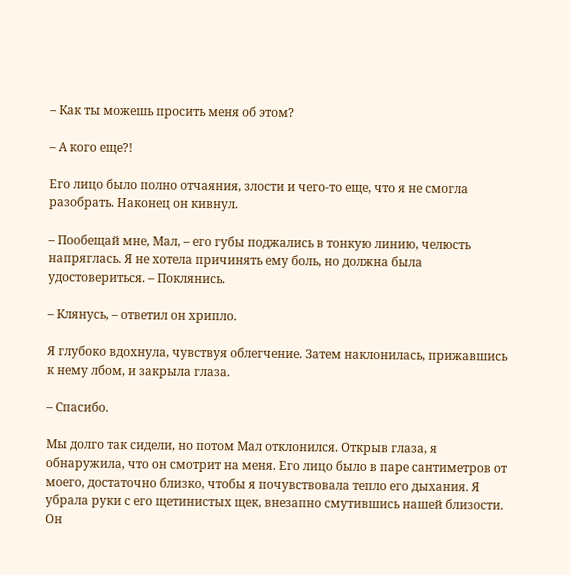– Как ты можешь просить меня об этом?

– А кого еще?!

Его лицо было полно отчаяния, злости и чего-то еще, что я не смогла разобрать. Наконец он кивнул.

– Пообещай мне, Мал, – его губы поджались в тонкую линию, челюсть напряглась. Я не хотела причинять ему боль, но должна была удостовериться. – Поклянись.

– Клянусь, – ответил он хрипло.

Я глубоко вдохнула, чувствуя облегчение. Затем наклонилась, прижавшись к нему лбом, и закрыла глаза.

– Спасибо.

Мы долго так сидели, но потом Мал отклонился. Открыв глаза, я обнаружила, что он смотрит на меня. Его лицо было в паре сантиметров от моего, достаточно близко, чтобы я почувствовала тепло его дыхания. Я убрала руки с его щетинистых щек, внезапно смутившись нашей близости. Он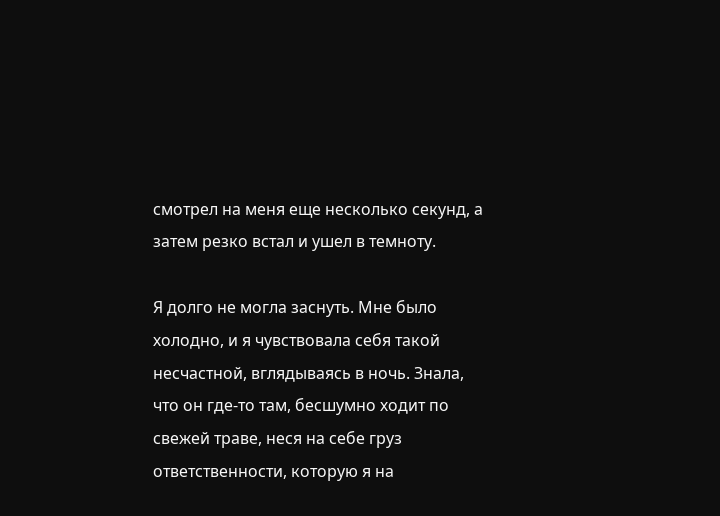смотрел на меня еще несколько секунд, а затем резко встал и ушел в темноту.

Я долго не могла заснуть. Мне было холодно, и я чувствовала себя такой несчастной, вглядываясь в ночь. Знала, что он где-то там, бесшумно ходит по свежей траве, неся на себе груз ответственности, которую я на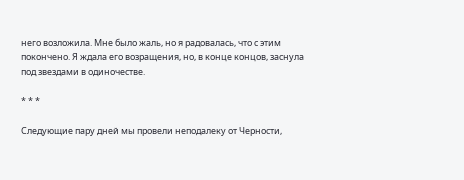него возложила. Мне было жаль, но я радовалась, что с этим покончено. Я ждала его возращения, но, в конце концов, заснула под звездами в одиночестве.

* * *

Следующие пару дней мы провели неподалеку от Черности,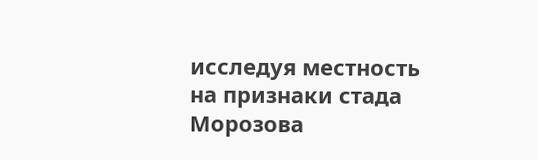исследуя местность на признаки стада Морозова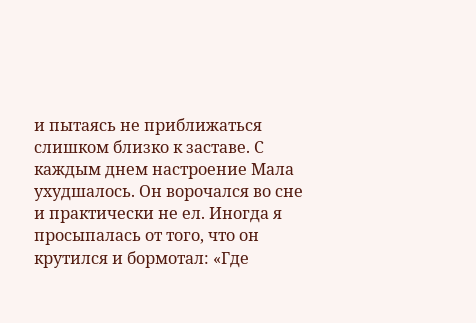и пытаясь не приближаться слишком близко к заставе. С каждым днем настроение Мала ухудшалось. Он ворочался во сне и практически не ел. Иногда я просыпалась от того, что он крутился и бормотал: «Где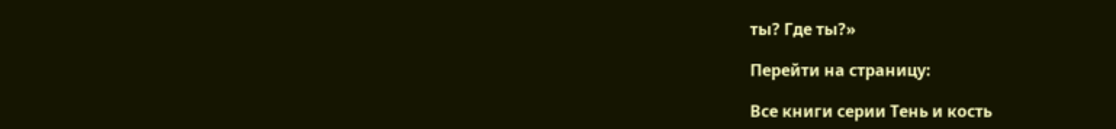ты? Где ты?»

Перейти на страницу:

Все книги серии Тень и кость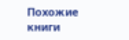Похожие книги